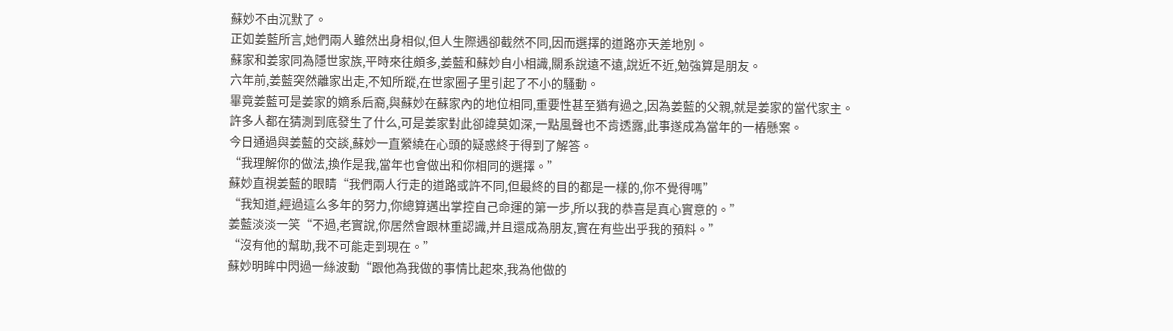蘇妙不由沉默了。
正如姜藍所言,她們兩人雖然出身相似,但人生際遇卻截然不同,因而選擇的道路亦天差地別。
蘇家和姜家同為隱世家族,平時來往頗多,姜藍和蘇妙自小相識,關系說遠不遠,說近不近,勉強算是朋友。
六年前,姜藍突然離家出走,不知所蹤,在世家圈子里引起了不小的騷動。
畢竟姜藍可是姜家的嫡系后裔,與蘇妙在蘇家內的地位相同,重要性甚至猶有過之,因為姜藍的父親,就是姜家的當代家主。
許多人都在猜測到底發生了什么,可是姜家對此卻諱莫如深,一點風聲也不肯透露,此事遂成為當年的一樁懸案。
今日通過與姜藍的交談,蘇妙一直縈繞在心頭的疑惑終于得到了解答。
“我理解你的做法,換作是我,當年也會做出和你相同的選擇。”
蘇妙直視姜藍的眼睛“我們兩人行走的道路或許不同,但最終的目的都是一樣的,你不覺得嗎”
“我知道,經過這么多年的努力,你總算邁出掌控自己命運的第一步,所以我的恭喜是真心實意的。”
姜藍淡淡一笑“不過,老實說,你居然會跟林重認識,并且還成為朋友,實在有些出乎我的預料。”
“沒有他的幫助,我不可能走到現在。”
蘇妙明眸中閃過一絲波動“跟他為我做的事情比起來,我為他做的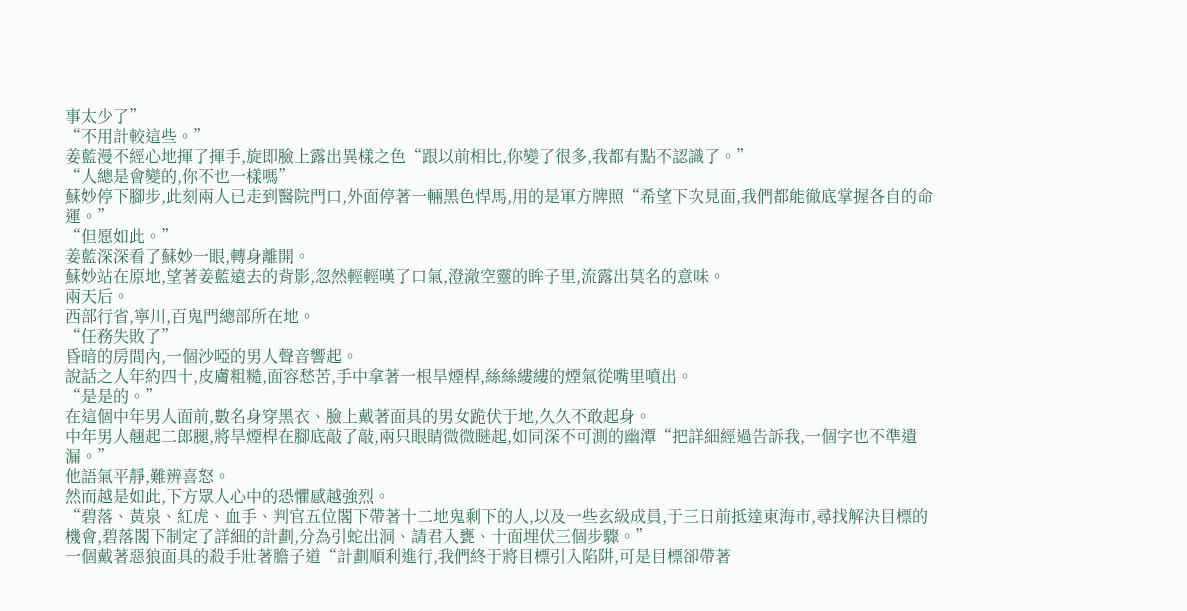事太少了”
“不用計較這些。”
姜藍漫不經心地揮了揮手,旋即臉上露出異樣之色“跟以前相比,你變了很多,我都有點不認識了。”
“人總是會變的,你不也一樣嗎”
蘇妙停下腳步,此刻兩人已走到醫院門口,外面停著一輛黑色悍馬,用的是軍方牌照“希望下次見面,我們都能徹底掌握各自的命運。”
“但愿如此。”
姜藍深深看了蘇妙一眼,轉身離開。
蘇妙站在原地,望著姜藍遠去的背影,忽然輕輕嘆了口氣,澄澈空靈的眸子里,流露出莫名的意味。
兩天后。
西部行省,寧川,百鬼門總部所在地。
“任務失敗了”
昏暗的房間內,一個沙啞的男人聲音響起。
說話之人年約四十,皮膚粗糙,面容愁苦,手中拿著一根旱煙桿,絲絲縷縷的煙氣從嘴里噴出。
“是是的。”
在這個中年男人面前,數名身穿黑衣、臉上戴著面具的男女跪伏于地,久久不敢起身。
中年男人翹起二郎腿,將旱煙桿在腳底敲了敲,兩只眼睛微微瞇起,如同深不可測的幽潭“把詳細經過告訴我,一個字也不準遺漏。”
他語氣平靜,難辨喜怒。
然而越是如此,下方眾人心中的恐懼感越強烈。
“碧落、黃泉、紅虎、血手、判官五位閣下帶著十二地鬼剩下的人,以及一些玄級成員,于三日前抵達東海市,尋找解決目標的機會,碧落閣下制定了詳細的計劃,分為引蛇出洞、請君入甕、十面埋伏三個步驟。”
一個戴著惡狼面具的殺手壯著膽子道“計劃順利進行,我們終于將目標引入陷阱,可是目標卻帶著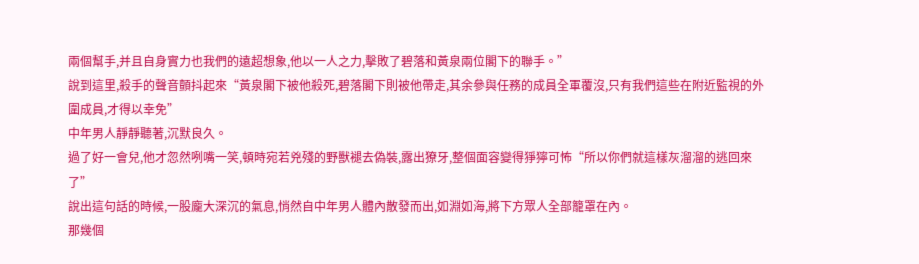兩個幫手,并且自身實力也我們的遠超想象,他以一人之力,擊敗了碧落和黃泉兩位閣下的聯手。”
說到這里,殺手的聲音顫抖起來“黃泉閣下被他殺死,碧落閣下則被他帶走,其余參與任務的成員全軍覆沒,只有我們這些在附近監視的外圍成員,才得以幸免”
中年男人靜靜聽著,沉默良久。
過了好一會兒,他才忽然咧嘴一笑,頓時宛若兇殘的野獸褪去偽裝,露出獠牙,整個面容變得猙獰可怖“所以你們就這樣灰溜溜的逃回來了”
說出這句話的時候,一股龐大深沉的氣息,悄然自中年男人體內散發而出,如淵如海,將下方眾人全部籠罩在內。
那幾個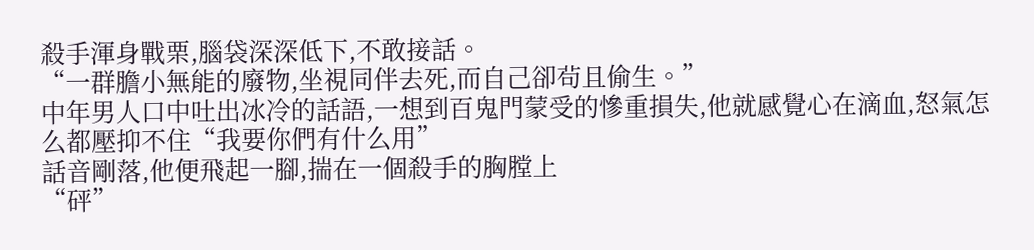殺手渾身戰栗,腦袋深深低下,不敢接話。
“一群膽小無能的廢物,坐視同伴去死,而自己卻茍且偷生。”
中年男人口中吐出冰冷的話語,一想到百鬼門蒙受的慘重損失,他就感覺心在滴血,怒氣怎么都壓抑不住“我要你們有什么用”
話音剛落,他便飛起一腳,揣在一個殺手的胸膛上
“砰”